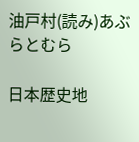油戸村(読み)あぶらとむら

日本歴史地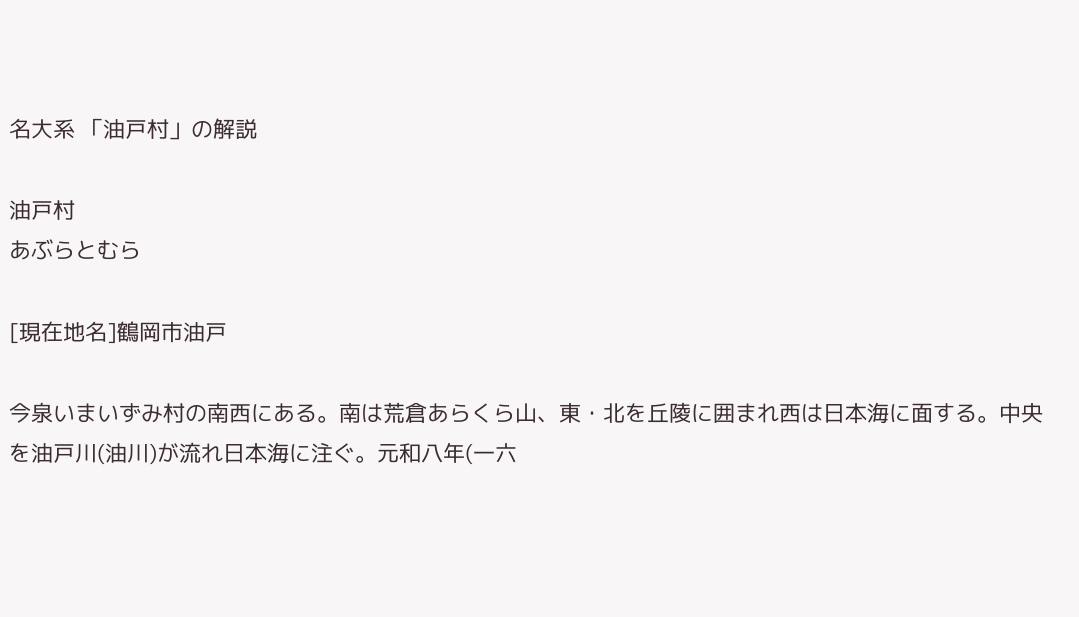名大系 「油戸村」の解説

油戸村
あぶらとむら

[現在地名]鶴岡市油戸

今泉いまいずみ村の南西にある。南は荒倉あらくら山、東・北を丘陵に囲まれ西は日本海に面する。中央を油戸川(油川)が流れ日本海に注ぐ。元和八年(一六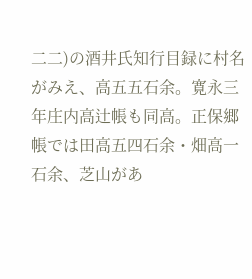二二)の酒井氏知行目録に村名がみえ、高五五石余。寛永三年庄内高辻帳も同高。正保郷帳では田高五四石余・畑高一石余、芝山があ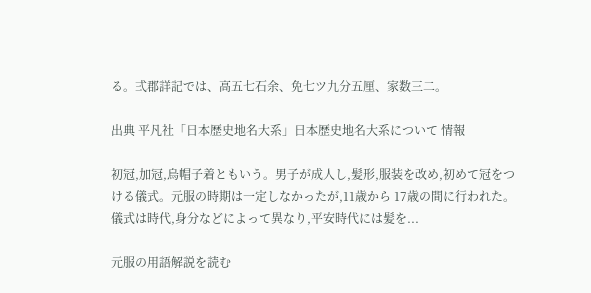る。弍郡詳記では、高五七石余、免七ツ九分五厘、家数三二。

出典 平凡社「日本歴史地名大系」日本歴史地名大系について 情報

初冠,加冠,烏帽子着ともいう。男子が成人し,髪形,服装を改め,初めて冠をつける儀式。元服の時期は一定しなかったが,11歳から 17歳の間に行われた。儀式は時代,身分などによって異なり,平安時代には髪を...

元服の用語解説を読む